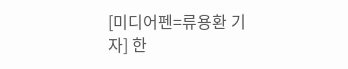[미디어펜=류용환 기자] 한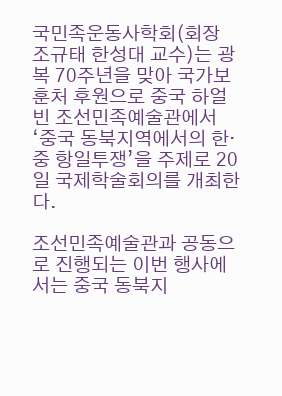국민족운동사학회(회장 조규태 한성대 교수)는 광복 70주년을 맞아 국가보훈처 후원으로 중국 하얼빈 조선민족예술관에서 ‘중국 동북지역에서의 한·중 항일투쟁’을 주제로 20일 국제학술회의를 개최한다.

조선민족예술관과 공동으로 진행되는 이번 행사에서는 중국 동북지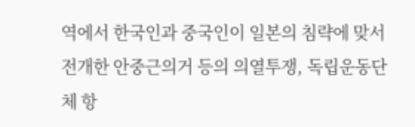역에서 한국인과 중국인이 일본의 침략에 맞서 전개한 안중근의거 등의 의열투쟁, 독립운동단체 항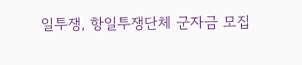일투쟁, 항일투쟁단체 군자금 모집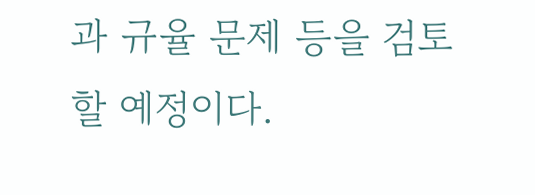과 규율 문제 등을 검토할 예정이다.